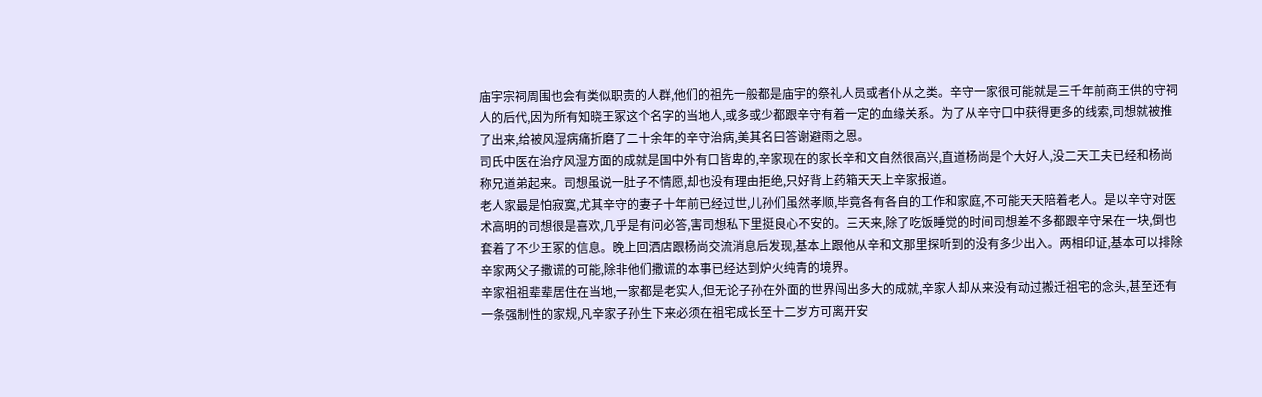庙宇宗祠周围也会有类似职责的人群,他们的祖先一般都是庙宇的祭礼人员或者仆从之类。辛守一家很可能就是三千年前商王供的守祠人的后代,因为所有知晓王冢这个名字的当地人,或多或少都跟辛守有着一定的血缘关系。为了从辛守口中获得更多的线索,司想就被推了出来,给被风湿病痛折磨了二十余年的辛守治病,美其名曰答谢避雨之恩。
司氏中医在治疗风湿方面的成就是国中外有口皆卑的,辛家现在的家长辛和文自然很高兴,直道杨尚是个大好人,没二天工夫已经和杨尚称兄道弟起来。司想虽说一肚子不情愿,却也没有理由拒绝,只好背上药箱天天上辛家报道。
老人家最是怕寂寞,尤其辛守的妻子十年前已经过世,儿孙们虽然孝顺,毕竟各有各自的工作和家庭,不可能天天陪着老人。是以辛守对医术高明的司想很是喜欢,几乎是有问必答,害司想私下里挺良心不安的。三天来,除了吃饭睡觉的时间司想差不多都跟辛守呆在一块,倒也套着了不少王冢的信息。晚上回洒店跟杨尚交流消息后发现,基本上跟他从辛和文那里探听到的没有多少出入。两相印证,基本可以排除辛家两父子撒谎的可能,除非他们撒谎的本事已经达到炉火纯青的境界。
辛家祖祖辈辈居住在当地,一家都是老实人,但无论子孙在外面的世界闯出多大的成就,辛家人却从来没有动过搬迁祖宅的念头,甚至还有一条强制性的家规,凡辛家子孙生下来必须在祖宅成长至十二岁方可离开安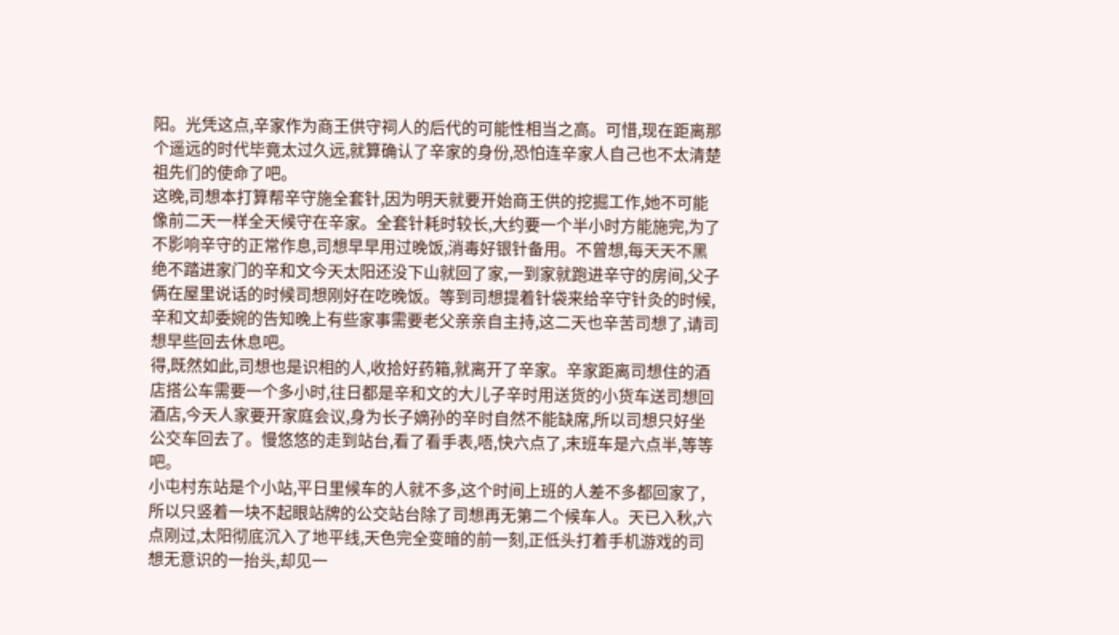阳。光凭这点,辛家作为商王供守祠人的后代的可能性相当之高。可惜,现在距离那个遥远的时代毕竟太过久远,就算确认了辛家的身份,恐怕连辛家人自己也不太清楚祖先们的使命了吧。
这晚,司想本打算帮辛守施全套针,因为明天就要开始商王供的挖掘工作,她不可能像前二天一样全天候守在辛家。全套针耗时较长,大约要一个半小时方能施完,为了不影响辛守的正常作息,司想早早用过晚饭,消毒好银针备用。不曾想,每天天不黑绝不踏进家门的辛和文今天太阳还没下山就回了家,一到家就跑进辛守的房间,父子俩在屋里说话的时候司想刚好在吃晚饭。等到司想提着针袋来给辛守针灸的时候,辛和文却委婉的告知晚上有些家事需要老父亲亲自主持,这二天也辛苦司想了,请司想早些回去休息吧。
得,既然如此,司想也是识相的人,收拾好药箱,就离开了辛家。辛家距离司想住的酒店搭公车需要一个多小时,往日都是辛和文的大儿子辛时用送货的小货车送司想回酒店,今天人家要开家庭会议,身为长子嫡孙的辛时自然不能缺席,所以司想只好坐公交车回去了。慢悠悠的走到站台,看了看手表,唔,快六点了,末班车是六点半,等等吧。
小屯村东站是个小站,平日里候车的人就不多,这个时间上班的人差不多都回家了,所以只竖着一块不起眼站牌的公交站台除了司想再无第二个候车人。天已入秋,六点刚过,太阳彻底沉入了地平线,天色完全变暗的前一刻,正低头打着手机游戏的司想无意识的一抬头,却见一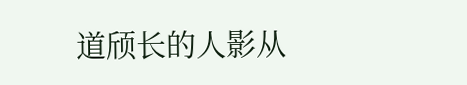道颀长的人影从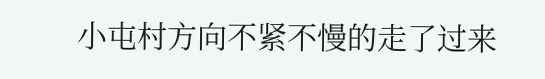小屯村方向不紧不慢的走了过来